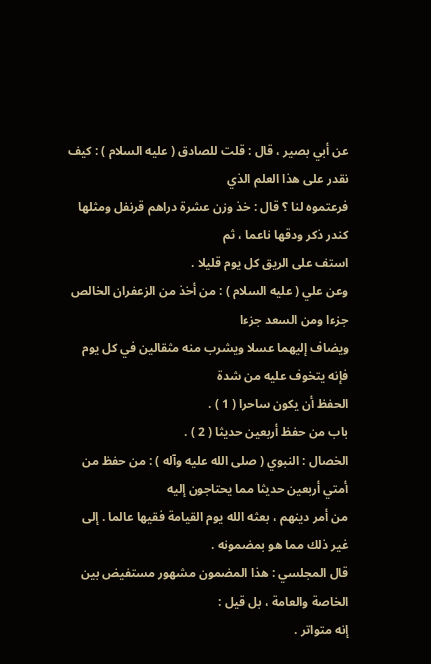عن أبي بصير ، قال : قلت للصادق ( عليه السلام ) : كيف نقدر على هذا العلم الذي
فرعتموه لنا ؟ قال : خذ وزن عشرة دراهم قرنفل ومثلها كندر ذكر ودقها ناعما ، ثم
استف على الريق كل يوم قليلا .
وعن علي ( عليه السلام ) : من أخذ من الزعفران الخالص جزءا ومن السعد جزءا
ويضاف إليهما عسلا ويشرب منه مثقالين في كل يوم فإنه يتخوف عليه من شدة
الحفظ أن يكون ساحرا ( 1 ) .
باب من حفظ أربعين حديثا ( 2 ) .
الخصال : النبوي ( صلى الله عليه وآله ) : من حفظ من أمتي أربعين حديثا مما يحتاجون إليه
من أمر دينهم ، بعثه الله يوم القيامة فقيها عالما . إلى غير ذلك مما هو بمضمونه .
قال المجلسي : هذا المضمون مشهور مستفيض بين الخاصة والعامة ، بل قيل :
إنه متواتر .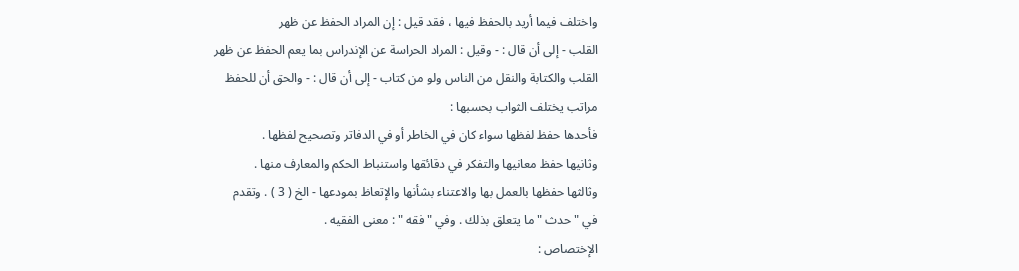واختلف فيما أريد بالحفظ فيها ، فقد قيل : إن المراد الحفظ عن ظهر
القلب - إلى أن قال : - وقيل : المراد الحراسة عن الإندراس بما يعم الحفظ عن ظهر
القلب والكتابة والنقل من الناس ولو من كتاب - إلى أن قال : - والحق أن للحفظ
مراتب يختلف الثواب بحسبها :
فأحدها حفظ لفظها سواء كان في الخاطر أو في الدفاتر وتصحيح لفظها .
وثانيها حفظ معانيها والتفكر في دقائقها واستنباط الحكم والمعارف منها .
وثالثها حفظها بالعمل بها والاعتناء بشأنها والإتعاظ بمودعها - الخ ( 3 ) . وتقدم
في " حدث " ما يتعلق بذلك . وفي " فقه " : معنى الفقيه .
الإختصاص :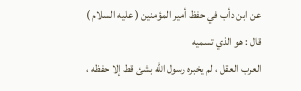عن ابن دأب في حفظ أمير المؤمنين ( عليه السلام ) قال : هو الذي تسميه
العرب العقل ، لم يخبره رسول الله بشئ قط إلا حفظه ،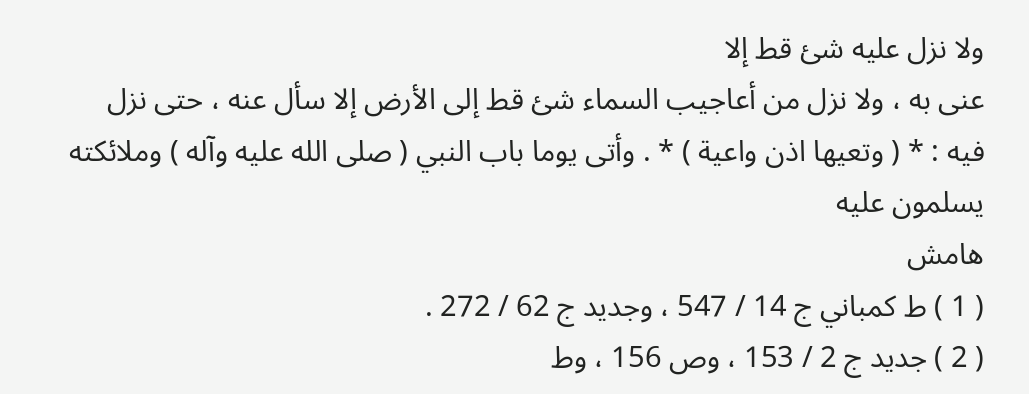ولا نزل عليه شئ قط إلا
عنى به ، ولا نزل من أعاجيب السماء شئ قط إلى الأرض إلا سأل عنه ، حتى نزل
فيه : * ( وتعيها اذن واعية ) * . وأتى يوما باب النبي ( صلى الله عليه وآله ) وملائكته يسلمون عليه
هامش
( 1 ) ط كمباني ج 14 / 547 ، وجديد ج 62 / 272 .
( 2 ) جديد ج 2 / 153 ، وص 156 ، وط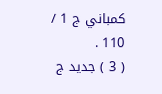كمباني ج 1 / 110 .
( 3 ) جديد ج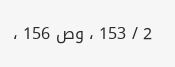2 / 153 ، وص 156 ،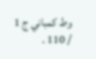وط كمباني ج 1 / 110 .